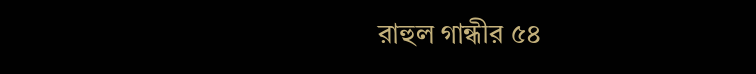রাহুল গান্ধীর ৫৪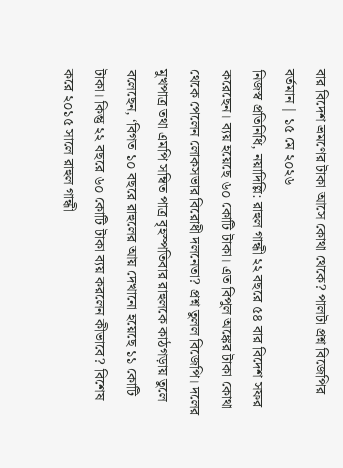বার বিদেশ ভ্রমণের টাকা আসে কোথা থেকে? পালটা প্রশ্ন বিজেপির
বর্তমান | ১৫ মে ২০২৬
নিজস্ব প্রতিনিধি, নয়াদিল্লি: রাহুল গান্ধী ২২ বছরে ৫৪ বার বিদেশ সফর করেছেন। ব্যয় হয়েছে ৬০ কোটি টাকা। এত বিপুল অঙ্কের টাকা কোথা থেকে পেলেন লোকসভার বিরোধী দলনেতা? প্রশ্ন তুলল বিজেপি। দলের মুখপাত্র তথা এমপি সম্বিত পাত্র বৃহস্পতিবার রাহুলকে কাঠগড়ায় তুলে বলেছেন, ‘বিগত ১০ বছরে রাহুলের আয় দেখানো হয়েছে ১১ কোটি টাকা। কিন্তু ২২ বছরে ৬০ কোটি টাকা ব্যয় করলেন কীভাবে? বিশেষ করে ২০১৫ সালে রাহুল গান্ধী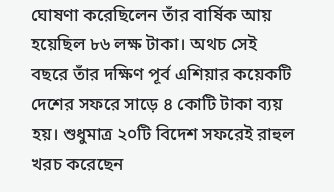ঘোষণা করেছিলেন তাঁর বার্ষিক আয় হয়েছিল ৮৬ লক্ষ টাকা। অথচ সেই বছরে তাঁর দক্ষিণ পূর্ব এশিয়ার কয়েকটি দেশের সফরে সাড়ে ৪ কোটি টাকা ব্যয় হয়। শুধুমাত্র ২০টি বিদেশ সফরেই রাহুল খরচ করেছেন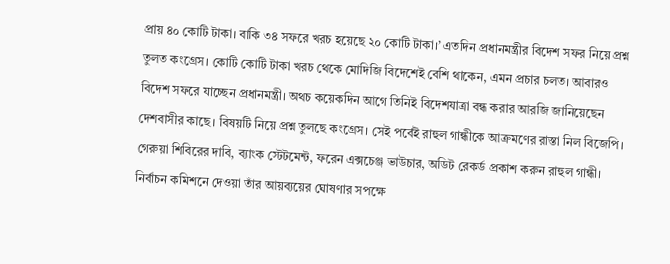প্রায় ৪০ কোটি টাকা। বাকি ৩৪ সফরে খরচ হয়েছে ২০ কোটি টাকা।’ এতদিন প্রধানমন্ত্রীর বিদেশ সফর নিয়ে প্রশ্ন তুলত কংগ্রেস। কোটি কোটি টাকা খরচ থেকে মোদিজি বিদেশেই বেশি থাকেন, এমন প্রচার চলত। আবারও বিদেশ সফরে যাচ্ছেন প্রধানমন্ত্রী। অথচ কয়েকদিন আগে তিনিই বিদেশযাত্রা বন্ধ করার আরজি জানিয়েছেন দেশবাসীর কাছে। বিষয়টি নিয়ে প্রশ্ন তুলছে কংগ্রেস। সেই পর্বেই রাহুল গান্ধীকে আক্রমণের রাস্তা নিল বিজেপি। গেরুয়া শিবিরের দাবি, ব্যাংক স্টেটমেন্ট, ফরেন এক্সচেঞ্জ ভাউচার, অডিট রেকর্ড প্রকাশ করুন রাহুল গান্ধী। নির্বাচন কমিশনে দেওয়া তাঁর আয়ব্যয়ের ঘোষণার সপক্ষে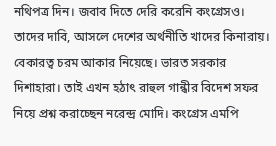নথিপত্র দিন। জবাব দিতে দেরি করেনি কংগ্রেসও। তাদের দাবি, আসলে দেশের অর্থনীতি খাদের কিনারায়। বেকারত্ব চরম আকার নিয়েছে। ভারত সরকার দিশাহারা। তাই এখন হঠাৎ রাহুল গান্ধীর বিদেশ সফর নিয়ে প্রশ্ন করাচ্ছেন নরেন্দ্র মোদি। কংগ্রেস এমপি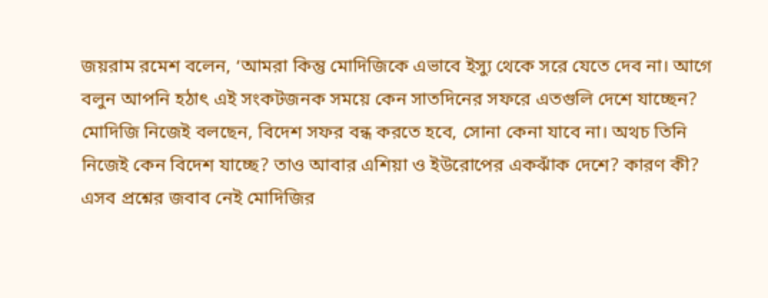জয়রাম রমেশ বলেন, ‘আমরা কিন্তু মোদিজিকে এভাবে ইস্যু থেকে সরে যেতে দেব না। আগে বলুন আপনি হঠাৎ এই সংকটজনক সময়ে কেন সাতদিনের সফরে এতগুলি দেশে যাচ্ছেন? মোদিজি নিজেই বলছেন, বিদেশ সফর বন্ধ করতে হবে, সোনা কেনা যাবে না। অথচ তিনি নিজেই কেন বিদেশ যাচ্ছে? তাও আবার এশিয়া ও ইউরোপের একঝাঁক দেশে? কারণ কী? এসব প্রশ্নের জবাব নেই মোদিজির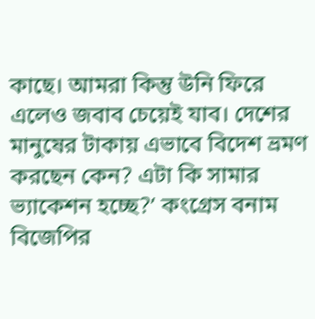কাছে। আমরা কিন্তু উনি ফিরে এলেও জবাব চেয়েই যাব। দেশের মানুষের টাকায় এভাবে বিদেশ ভ্রমণ করছেন কেন? এটা কি সামার ভ্যাকেশন হচ্ছে?’ কংগ্রেস বনাম বিজেপির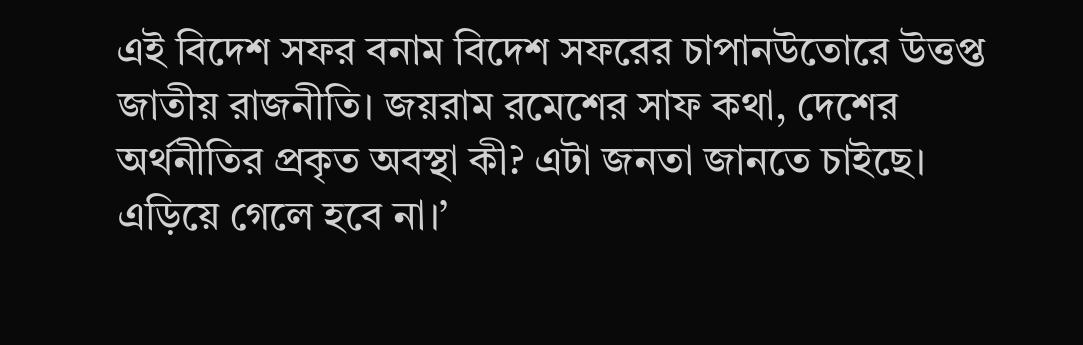এই বিদেশ সফর বনাম বিদেশ সফরের চাপানউতোরে উত্তপ্ত জাতীয় রাজনীতি। জয়রাম রমেশের সাফ কথা, দেশের অর্থনীতির প্রকৃত অবস্থা কী? এটা জনতা জানতে চাইছে। এড়িয়ে গেলে হবে না।’